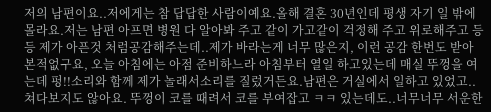저의 남편이요..저에게는 참 답답한 사람이예요.올해 결혼 30년인데 평생 자기 일 밖에 몰라요.저는 남편 아프면 병원 다 알아봐 주고 같이 가고같이 걱정해 주고 위로해주고 등등 제가 아픈것 처럼공감해주는데..제가 바라는게 너무 많은지, 이런 공감 한번도 받아 본적없구요, 오늘 아침에는 아점 준비하느라 아침부터 열일 하고있는데 매실 뚜껑을 여는데 펑!!소리와 함께 제가 놀래서소리를 질렀거든요.남편은 거실에서 일하고 있었고..쳐다보지도 않아요. 뚜껑이 코를 때려서 코를 부여잡고 ㅋㅋ 있는데도..너무너무 서운한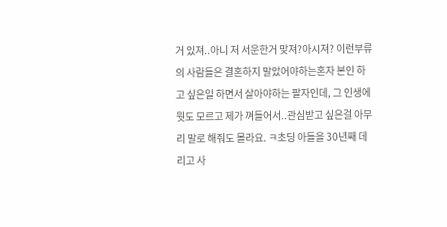거 있져..아니 저 서운한거 맞져?아시져? 이런부류의 사람들은 결혼하지 말았어야하는혼자 본인 하고 싶은일 하면서 살아야하는 팔자인데, 그 인생에 뭣도 모르고 제가 껴들어서..관심받고 싶은걸 아무리 말로 해줘도 몰라요. ㅋ초딩 아들을 30년째 데리고 사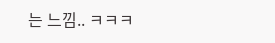는 느낌.. ㅋㅋㅋ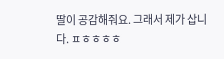딸이 공감해줘요. 그래서 제가 삽니다. ㅍㅎㅎㅎㅎ